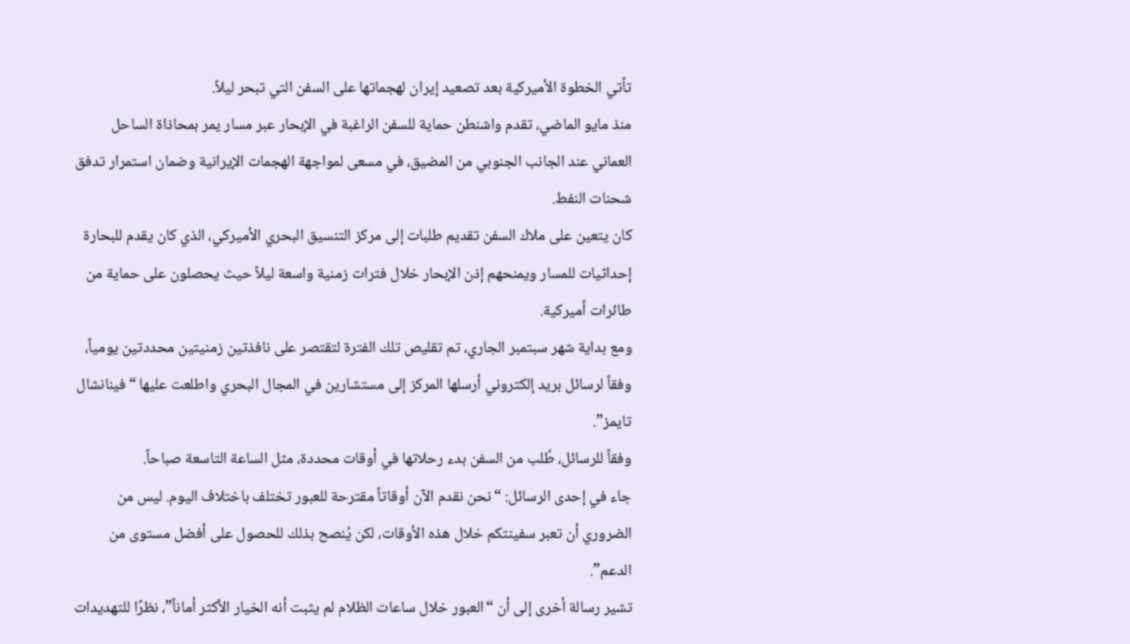تأتي الخطوة الأميركية بعد تصعيد إيران لهجماتها على السفن التي تبحر ليلاً.
منذ مايو الماضي، تقدم واشنطن حماية للسفن الراغبة في الإبحار عبر مسار يمر بمحاذاة الساحل العماني عند الجانب الجنوبي من المضيق، في مسعى لمواجهة الهجمات الإيرانية وضمان استمرار تدفق شحنات النفط.
كان يتعين على ملاك السفن تقديم طلبات إلى مركز التنسيق البحري الأميركي، الذي كان يقدم للبحارة إحداثيات للمسار ويمنحهم إذن الإبحار خلال فترات زمنية واسعة ليلاً حيث يحصلون على حماية من طائرات أميركية.
ومع بداية شهر سبتمبر الجاري، تم تقليص تلك الفترة لتقتصر على نافذتين زمنيتين محددتين يومياً، وفقاً لرسائل بريد إلكتروني أرسلها المركز إلى مستشارين في المجال البحري واطلعت عليها “فينانشال تايمز”.
وفقاً للرسائل، طُلب من السفن بدء رحلاتها في أوقات محددة، مثل الساعة التاسعة صباحاً.
جاء في إحدى الرسائل: “نحن نقدم الآن أوقاتاً مقترحة للعبور تختلف باختلاف اليوم. ليس من الضروري أن تعبر سفينتكم خلال هذه الأوقات، لكن يُنصح بذلك للحصول على أفضل مستوى من الدعم”.
تشير رسالة أخرى إلى أن “العبور خلال ساعات الظلام لم يثبت أنه الخيار الأكثر أماناً”، نظرًا للتهديدات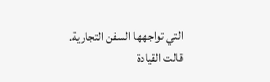التي تواجهها السفن التجارية.
قالت القيادة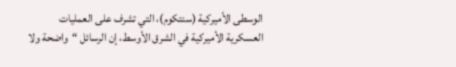الوسطى الأميركية (سنتكوم)، التي تشرف على العمليات العسكرية الأميركية في الشرق الأوسط، إن الرسائل “واضحة ولا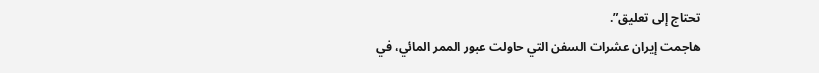تحتاج إلى تعليق”.
هاجمت إيران عشرات السفن التي حاولت عبور الممر المائي، في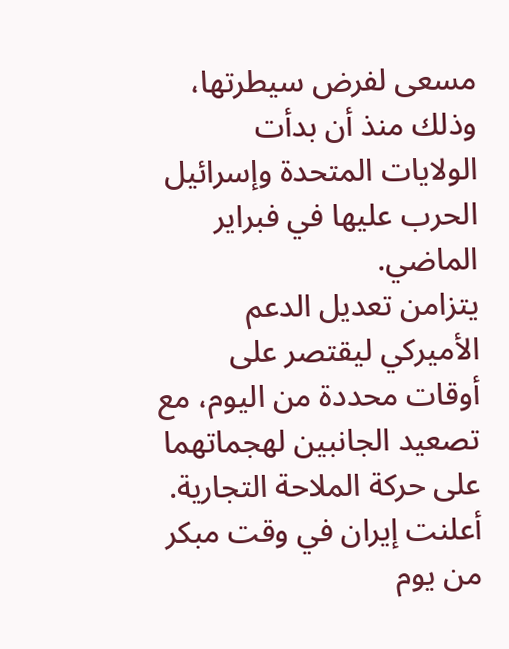مسعى لفرض سيطرتها، وذلك منذ أن بدأت الولايات المتحدة وإسرائيل الحرب عليها في فبراير الماضي.
يتزامن تعديل الدعم الأميركي ليقتصر على أوقات محددة من اليوم، مع تصعيد الجانبين لهجماتهما على حركة الملاحة التجارية.
أعلنت إيران في وقت مبكر من يوم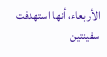الأربعاء، أنها استهدفت سفينتين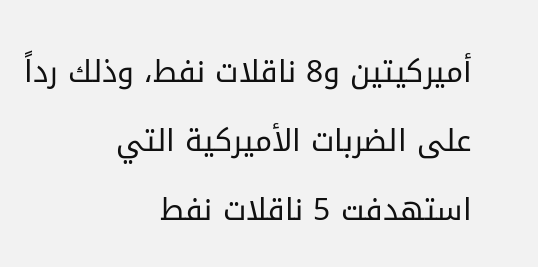أميركيتين و8 ناقلات نفط، وذلك رداً على الضربات الأميركية التي استهدفت 5 ناقلات نفط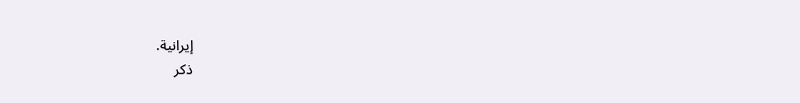إيرانية.
ذكر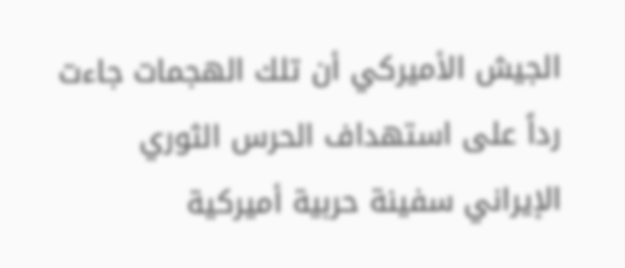الجيش الأميركي أن تلك الهجمات جاءت رداً على استهداف الحرس الثوري الإيراني سفينة حربية أميركية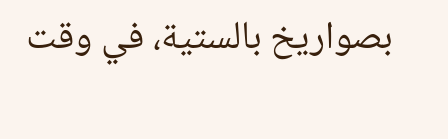بصواريخ بالستية، في وقت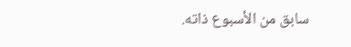سابق من الأسبوع ذاته.